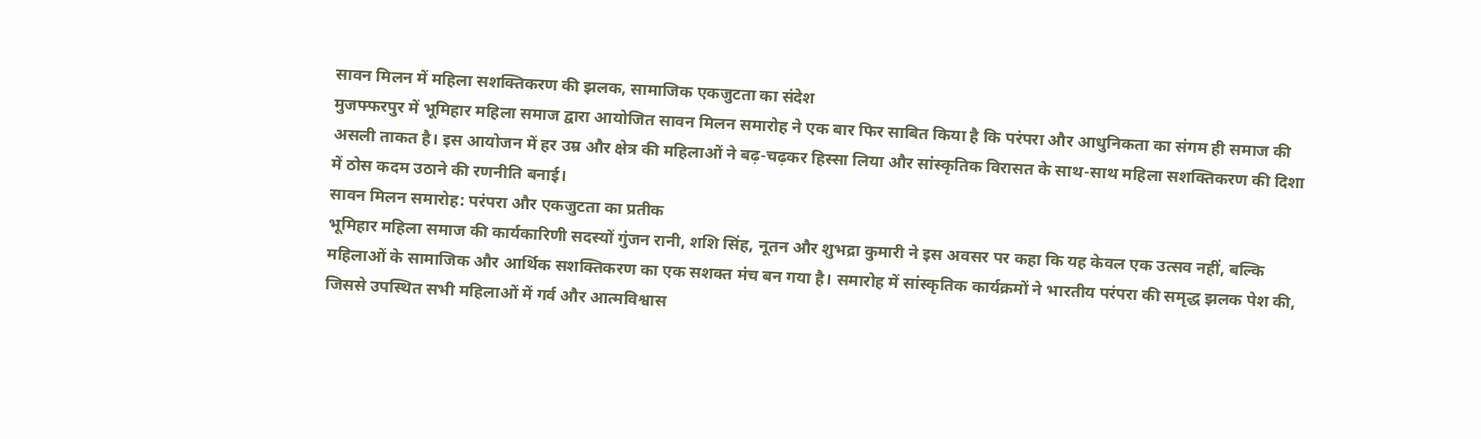सावन मिलन में महिला सशक्तिकरण की झलक, सामाजिक एकजुटता का संदेश
मुजफ्फरपुर में भूमिहार महिला समाज द्वारा आयोजित सावन मिलन समारोह ने एक बार फिर साबित किया है कि परंपरा और आधुनिकता का संगम ही समाज की असली ताकत है। इस आयोजन में हर उम्र और क्षेत्र की महिलाओं ने बढ़-चढ़कर हिस्सा लिया और सांस्कृतिक विरासत के साथ-साथ महिला सशक्तिकरण की दिशा में ठोस कदम उठाने की रणनीति बनाई।
सावन मिलन समारोह: परंपरा और एकजुटता का प्रतीक
भूमिहार महिला समाज की कार्यकारिणी सदस्यों गुंजन रानी, शशि सिंह, नूतन और शुभद्रा कुमारी ने इस अवसर पर कहा कि यह केवल एक उत्सव नहीं, बल्कि महिलाओं के सामाजिक और आर्थिक सशक्तिकरण का एक सशक्त मंच बन गया है। समारोह में सांस्कृतिक कार्यक्रमों ने भारतीय परंपरा की समृद्ध झलक पेश की, जिससे उपस्थित सभी महिलाओं में गर्व और आत्मविश्वास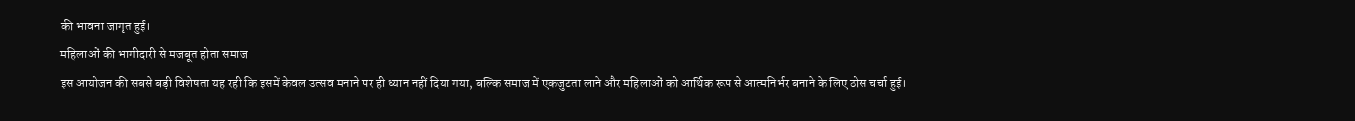की भावना जागृत हुई।
महिलाओं की भागीदारी से मजबूत होता समाज
इस आयोजन की सबसे बड़ी विशेषता यह रही कि इसमें केवल उत्सव मनाने पर ही ध्यान नहीं दिया गया, बल्कि समाज में एकजुटता लाने और महिलाओं को आर्थिक रूप से आत्मनिर्भर बनाने के लिए ठोस चर्चा हुई।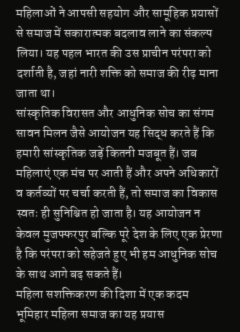महिलाओं ने आपसी सहयोग और सामूहिक प्रयासों से समाज में सकारात्मक बदलाव लाने का संकल्प लिया। यह पहल भारत की उस प्राचीन परंपरा को दर्शाती है, जहां नारी शक्ति को समाज की रीढ़ माना जाता था।
सांस्कृतिक विरासत और आधुनिक सोच का संगम
सावन मिलन जैसे आयोजन यह सिद्ध करते हैं कि हमारी सांस्कृतिक जड़ें कितनी मजबूत हैं। जब महिलाएं एक मंच पर आती हैं और अपने अधिकारों व कर्तव्यों पर चर्चा करती हैं, तो समाज का विकास स्वतः ही सुनिश्चित हो जाता है। यह आयोजन न केवल मुजफ्फरपुर बल्कि पूरे देश के लिए एक प्रेरणा है कि परंपरा को सहेजते हुए भी हम आधुनिक सोच के साथ आगे बढ़ सकते हैं।
महिला सशक्तिकरण की दिशा में एक कदम
भूमिहार महिला समाज का यह प्रयास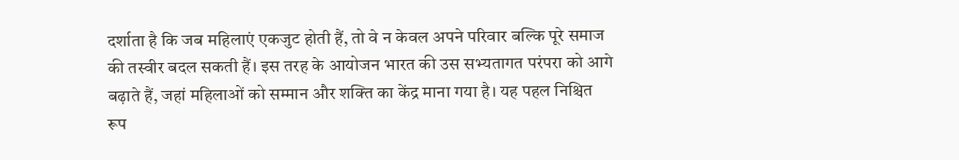दर्शाता है कि जब महिलाएं एकजुट होती हैं, तो वे न केवल अपने परिवार बल्कि पूरे समाज की तस्वीर बदल सकती हैं। इस तरह के आयोजन भारत की उस सभ्यतागत परंपरा को आगे बढ़ाते हैं, जहां महिलाओं को सम्मान और शक्ति का केंद्र माना गया है। यह पहल निश्चित रूप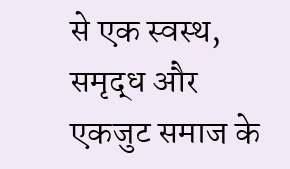से एक स्वस्थ, समृद्ध और एकजुट समाज के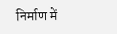निर्माण में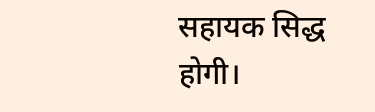सहायक सिद्ध होगी।